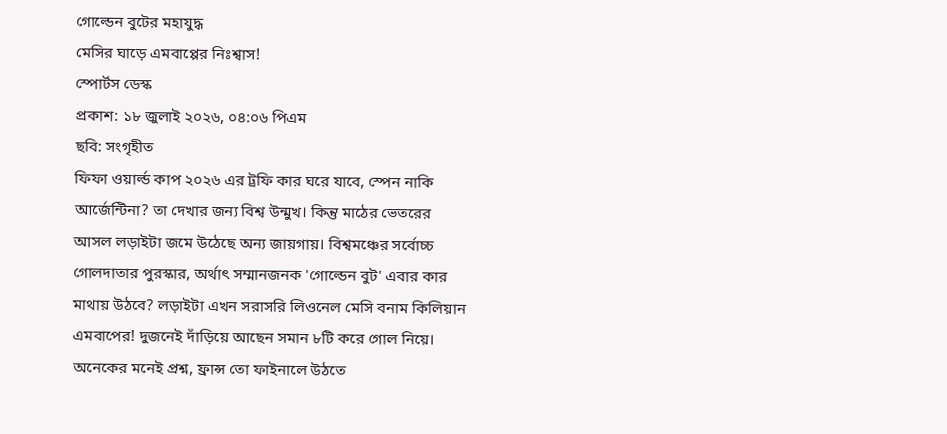গোল্ডেন বুটের মহাযুদ্ধ
মেসির ঘাড়ে এমবাপ্পের নিঃশ্বাস!
স্পোর্টস ডেস্ক
প্রকাশ: ১৮ জুলাই ২০২৬, ০৪:০৬ পিএম
ছবি: সংগৃহীত
ফিফা ওয়ার্ল্ড কাপ ২০২৬ এর ট্রফি কার ঘরে যাবে, স্পেন নাকি আর্জেন্টিনা? তা দেখার জন্য বিশ্ব উন্মুখ। কিন্তু মাঠের ভেতরের আসল লড়াইটা জমে উঠেছে অন্য জায়গায়। বিশ্বমঞ্চের সর্বোচ্চ গোলদাতার পুরস্কার, অর্থাৎ সম্মানজনক 'গোল্ডেন বুট' এবার কার মাথায় উঠবে? লড়াইটা এখন সরাসরি লিওনেল মেসি বনাম কিলিয়ান এমবাপের! দুজনেই দাঁড়িয়ে আছেন সমান ৮টি করে গোল নিয়ে।
অনেকের মনেই প্রশ্ন, ফ্রান্স তো ফাইনালে উঠতে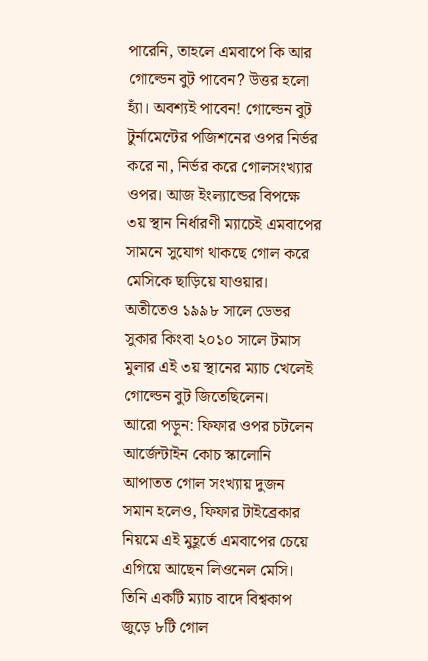পারেনি, তাহলে এমবাপে কি আর গোল্ডেন বুট পাবেন? উত্তর হলো হ্যাঁ। অবশ্যই পাবেন! গোল্ডেন বুট টুর্নামেন্টের পজিশনের ওপর নির্ভর করে না, নির্ভর করে গোলসংখ্যার ওপর। আজ ইংল্যান্ডের বিপক্ষে ৩য় স্থান নির্ধারণী ম্যাচেই এমবাপের সামনে সুযোগ থাকছে গোল করে মেসিকে ছাড়িয়ে যাওয়ার। অতীতেও ১৯৯৮ সালে ডেভর সুকার কিংবা ২০১০ সালে টমাস মুলার এই ৩য় স্থানের ম্যাচ খেলেই গোল্ডেন বুট জিতেছিলেন।
আরো পড়ুন: ফিফার ওপর চটলেন আর্জেন্টাইন কোচ স্কালোনি
আপাতত গোল সংখ্যায় দুজন সমান হলেও, ফিফার টাইব্রেকার নিয়মে এই মুহূর্তে এমবাপের চেয়ে এগিয়ে আছেন লিওনেল মেসি। তিনি একটি ম্যাচ বাদে বিশ্বকাপ জুড়ে ৮টি গোল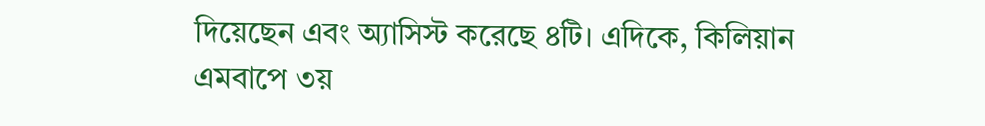দিয়েছেন এবং অ্যাসিস্ট করেছে ৪টি। এদিকে, কিলিয়ান এমবাপে ৩য়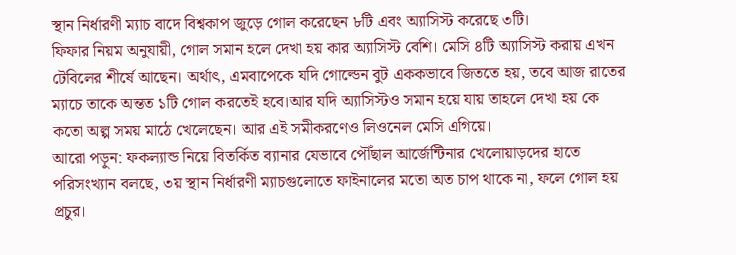স্থান নির্ধারণী ম্যাচ বাদে বিশ্বকাপ জুড়ে গোল করেছেন ৮টি এবং অ্যাসিস্ট করেছে ৩টি।
ফিফার নিয়ম অনুযায়ী, গোল সমান হলে দেখা হয় কার অ্যাসিস্ট বেশি। মেসি ৪টি অ্যাসিস্ট করায় এখন টেবিলের শীর্ষে আছেন। অর্থাৎ, এমবাপেকে যদি গোল্ডেন বুট এককভাবে জিততে হয়, তবে আজ রাতের ম্যাচে তাকে অন্তত ১টি গোল করতেই হবে।আর যদি অ্যাসিস্টও সমান হয়ে যায় তাহলে দেখা হয় কে কতো অল্প সময় মাঠে খেলেছেন। আর এই সমীকরণেও লিওনেল মেসি এগিয়ে।
আরো পড়ুন: ফকল্যান্ড নিয়ে বিতর্কিত ব্যানার যেভাবে পৌঁছাল আর্জেন্টিনার খেলোয়াড়দের হাতে
পরিসংখ্যান বলছে, ৩য় স্থান নির্ধারণী ম্যাচগুলোতে ফাইনালের মতো অত চাপ থাকে না, ফলে গোল হয় প্রচুর।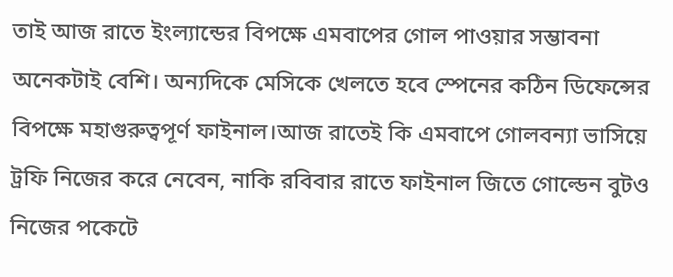তাই আজ রাতে ইংল্যান্ডের বিপক্ষে এমবাপের গোল পাওয়ার সম্ভাবনা অনেকটাই বেশি। অন্যদিকে মেসিকে খেলতে হবে স্পেনের কঠিন ডিফেন্সের বিপক্ষে মহাগুরুত্বপূর্ণ ফাইনাল।আজ রাতেই কি এমবাপে গোলবন্যা ভাসিয়ে ট্রফি নিজের করে নেবেন, নাকি রবিবার রাতে ফাইনাল জিতে গোল্ডেন বুটও নিজের পকেটে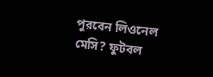পুরবেন লিওনেল মেসি? ফুটবল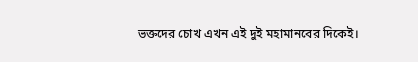ভক্তদের চোখ এখন এই দুই মহামানবের দিকেই।